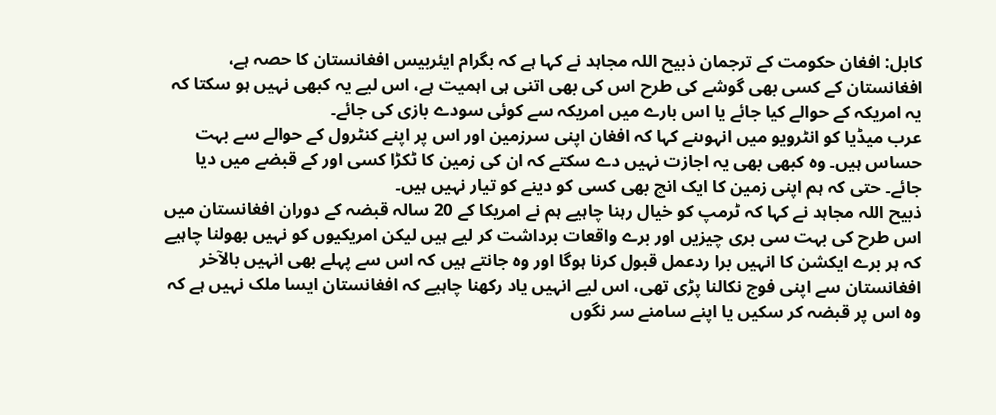کابل: افغان حکومت کے ترجمان ذبیح اللہ مجاہد نے کہا ہے کہ بگرام ایئربیس افغانستان کا حصہ ہے، افغانستان کے کسی بھی گوشے کی طرح اس کی بھی اتنی ہی اہمیت ہے، اس لیے یہ کبھی نہیں ہو سکتا کہ یہ امریکہ کے حوالے کیا جائے یا اس بارے میں امریکہ سے کوئی سودے بازی کی جائے۔
عرب میڈیا کو انٹرویو میں انہوںنے کہا کہ افغان اپنی سرزمین اور اس پر اپنے کنٹرول کے حوالے سے بہت حساس ہیں۔ وہ کبھی بھی یہ اجازت نہیں دے سکتے کہ ان کی زمین کا ٹکڑا کسی اور کے قبضے میں دیا جائے۔ حتی کہ ہم اپنی زمین کا ایک انچ بھی کسی کو دینے کو تیار نہیں ہیں۔
ذبیح اللہ مجاہد نے کہا کہ ٹرمپ کو خیال رہنا چاہیے ہم نے امریکا کے 20 سالہ قبضہ کے دوران افغانستان میں اس طرح کی بہت سی بری چیزیں اور برے واقعات برداشت کر لیے ہیں لیکن امریکیوں کو نہیں بھولنا چاہیے کہ ہر برے ایکشن کا انہیں برا ردعمل قبول کرنا ہوگا اور وہ جانتے ہیں کہ اس سے پہلے بھی انہیں بالآخر افغانستان سے اپنی فوج نکالنا پڑی تھی، اس لیے انہیں یاد رکھنا چاہیے کہ افغانستان ایسا ملک نہیں ہے کہ وہ اس پر قبضہ کر سکیں یا اپنے سامنے سر نگوں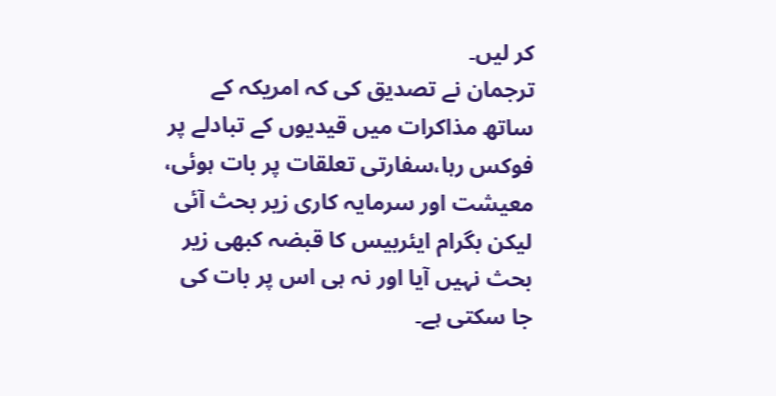کر لیں۔
ترجمان نے تصدیق کی کہ امریکہ کے ساتھ مذاکرات میں قیدیوں کے تبادلے پر فوکس رہا،سفارتی تعلقات پر بات ہوئی، معیشت اور سرمایہ کاری زیر بحث آئی لیکن بگرام ایئربیس کا قبضہ کبھی زیر بحث نہیں آیا اور نہ ہی اس پر بات کی جا سکتی ہے۔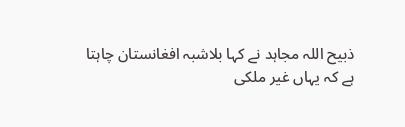ذبیح اللہ مجاہد نے کہا بلاشبہ افغانستان چاہتا ہے کہ یہاں غیر ملکی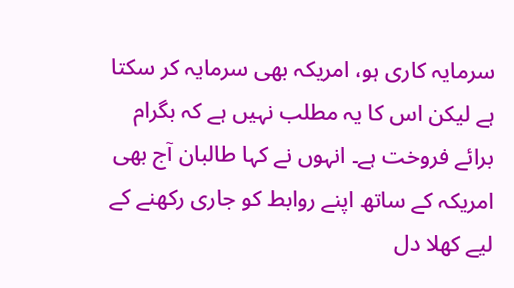سرمایہ کاری ہو، امریکہ بھی سرمایہ کر سکتا ہے لیکن اس کا یہ مطلب نہیں ہے کہ بگرام برائے فروخت ہے۔ انہوں نے کہا طالبان آج بھی امریکہ کے ساتھ اپنے روابط کو جاری رکھنے کے لیے کھلا دل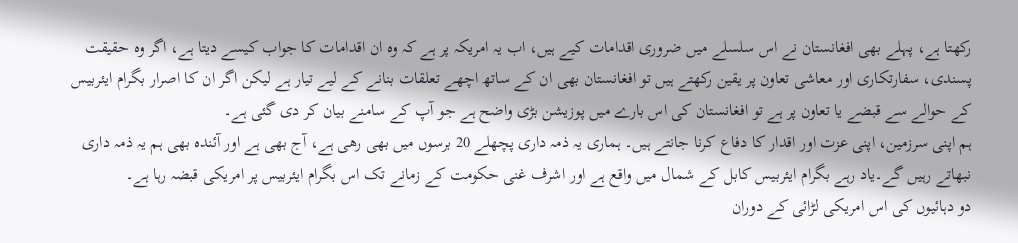رکھتا ہے، پہلے بھی افغانستان نے اس سلسلے میں ضروری اقدامات کیے ہیں، اب یہ امریکہ پر ہے کہ وہ ان اقدامات کا جواب کیسے دیتا ہے، اگر وہ حقیقت پسندی، سفارتکاری اور معاشی تعاون پر یقین رکھتے ہیں تو افغانستان بھی ان کے ساتھ اچھے تعلقات بنانے کے لیے تیار ہے لیکن اگر ان کا اصرار بگرام ایئربیس کے حوالے سے قبضے یا تعاون پر ہے تو افغانستان کی اس بارے میں پوزیشن بڑی واضح ہے جو آپ کے سامنے بیان کر دی گئی ہے۔
ہم اپنی سرزمین، اپنی عزت اور اقدار کا دفاع کرنا جانتے ہیں۔ ہماری یہ ذمہ داری پچھلے 20 برسوں میں بھی رھی ہے، آج بھی ہے اور آئندہ بھی ہم یہ ذمہ داری نبھاتے رہیں گے۔یاد رہے بگرام ایئربیس کابل کے شمال میں واقع ہے اور اشرف غنی حکومت کے زمانے تک اس بگرام ایئربیس پر امریکی قبضہ رہا ہے۔
دو دہائیوں کی اس امریکی لڑائی کے دوران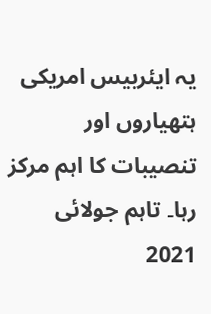یہ ایئربیس امریکی ہتھیاروں اور تنصیبات کا اہم مرکز رہا۔ تاہم جولائی 2021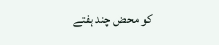کو محض چند ہفتے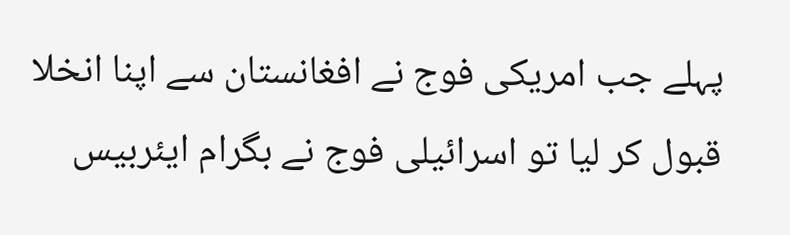پہلے جب امریکی فوج نے افغانستان سے اپنا انخلا قبول کر لیا تو اسرائیلی فوج نے بگرام ایئربیس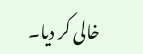خالی کر دیا۔